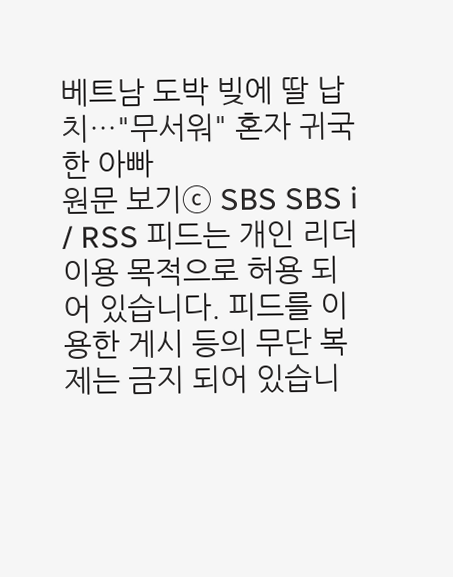베트남 도박 빚에 딸 납치…"무서워" 혼자 귀국한 아빠
원문 보기ⓒ SBS SBS i / RSS 피드는 개인 리더 이용 목적으로 허용 되어 있습니다. 피드를 이용한 게시 등의 무단 복제는 금지 되어 있습니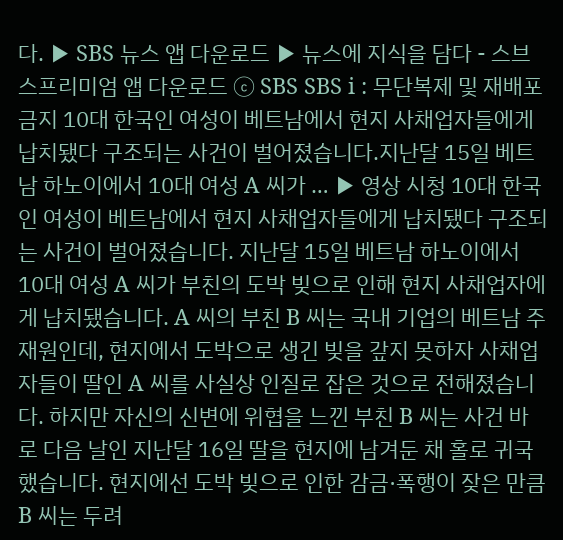다. ▶ SBS 뉴스 앱 다운로드 ▶ 뉴스에 지식을 담다 - 스브스프리미엄 앱 다운로드 ⓒ SBS SBS i : 무단복제 및 재배포 금지 10대 한국인 여성이 베트남에서 현지 사채업자들에게 납치됐다 구조되는 사건이 벌어졌습니다.지난달 15일 베트남 하노이에서 10대 여성 A 씨가 … ▶ 영상 시청 10대 한국인 여성이 베트남에서 현지 사채업자들에게 납치됐다 구조되는 사건이 벌어졌습니다. 지난달 15일 베트남 하노이에서 10대 여성 A 씨가 부친의 도박 빚으로 인해 현지 사채업자에게 납치됐습니다. A 씨의 부친 B 씨는 국내 기업의 베트남 주재원인데, 현지에서 도박으로 생긴 빚을 갚지 못하자 사채업자들이 딸인 A 씨를 사실상 인질로 잡은 것으로 전해졌습니다. 하지만 자신의 신변에 위협을 느낀 부친 B 씨는 사건 바로 다음 날인 지난달 16일 딸을 현지에 남겨둔 채 홀로 귀국했습니다. 현지에선 도박 빚으로 인한 감금·폭행이 잦은 만큼 B 씨는 두려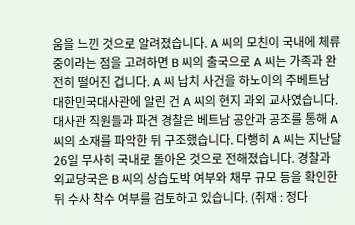움을 느낀 것으로 알려졌습니다. A 씨의 모친이 국내에 체류 중이라는 점을 고려하면 B 씨의 출국으로 A 씨는 가족과 완전히 떨어진 겁니다. A 씨 납치 사건을 하노이의 주베트남 대한민국대사관에 알린 건 A 씨의 현지 과외 교사였습니다. 대사관 직원들과 파견 경찰은 베트남 공안과 공조를 통해 A 씨의 소재를 파악한 뒤 구조했습니다. 다행히 A 씨는 지난달 26일 무사히 국내로 돌아온 것으로 전해졌습니다. 경찰과 외교당국은 B 씨의 상습도박 여부와 채무 규모 등을 확인한 뒤 수사 착수 여부를 검토하고 있습니다. (취재 : 정다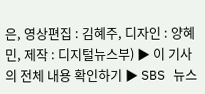은, 영상편집 : 김혜주, 디자인 : 양혜민, 제작 : 디지털뉴스부) ▶ 이 기사의 전체 내용 확인하기 ▶ SBS 뉴스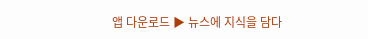앱 다운로드 ▶ 뉴스에 지식을 담다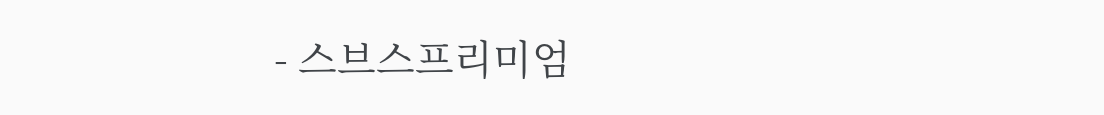- 스브스프리미엄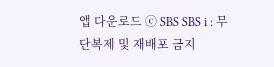앱 다운로드 ⓒ SBS SBS i : 무단복제 및 재배포 금지